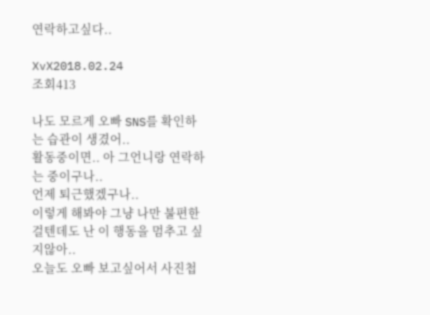연락하고싶다..

XvX2018.02.24
조회413

나도 모르게 오빠 SNS를 확인하는 습관이 생겼어..
활동중이면.. 아 그언니랑 연락하는 중이구나..
언제 퇴근했겠구나..
이렇게 해봐야 그냥 나만 불편한걸텐데도 난 이 행동을 멈추고 싶지않아..
오늘도 오빠 보고싶어서 사진첩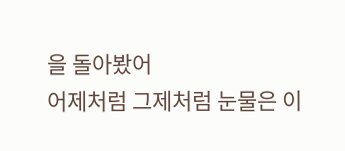을 돌아봤어
어제처럼 그제처럼 눈물은 이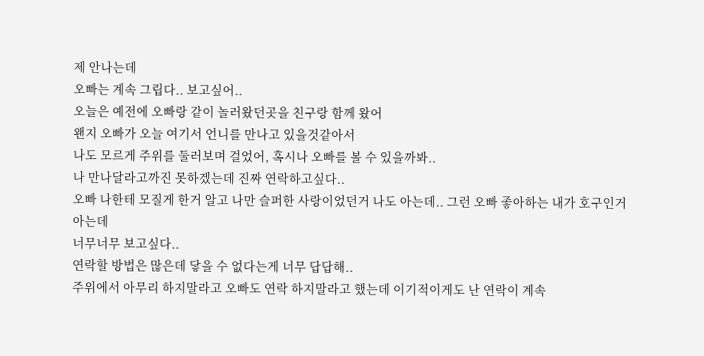제 안나는데
오빠는 계속 그립다.. 보고싶어..
오늘은 예전에 오빠랑 같이 놀러왔던곳을 친구랑 함께 왔어
왠지 오빠가 오늘 여기서 언니를 만나고 있을것같아서
나도 모르게 주위를 둘러보며 걸었어, 혹시나 오빠를 볼 수 있을까봐..
나 만나달라고까진 못하겠는데 진짜 연락하고싶다..
오빠 나한테 모질게 한거 알고 나만 슬퍼한 사랑이었던거 나도 아는데.. 그런 오빠 좋아하는 내가 호구인거 아는데
너무너무 보고싶다..
연락할 방법은 많은데 닿을 수 없다는게 너무 답답해..
주위에서 아무리 하지말라고 오빠도 연락 하지말라고 했는데 이기적이게도 난 연락이 계속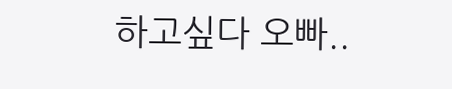하고싶다 오빠..